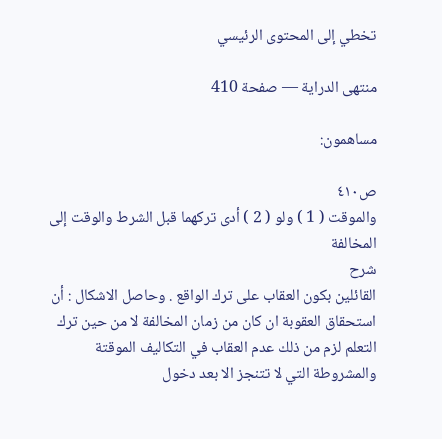تخطي إلى المحتوى الرئيسي

منتهى الدراية — صفحة 410

مساهمون:

ص٤١٠
والموقت ( 1 ) ولو ( 2 ) أدى تركهما قبل الشرط والوقت إلى المخالفة
شرح
القائلين بكون العقاب على ترك الواقع . وحاصل الاشكال : أن استحقاق العقوبة ان كان من زمان المخالفة لا من حين ترك التعلم لزم من ذلك عدم العقاب في التكاليف الموقتة والمشروطة التي لا تتنجز الا بعد دخول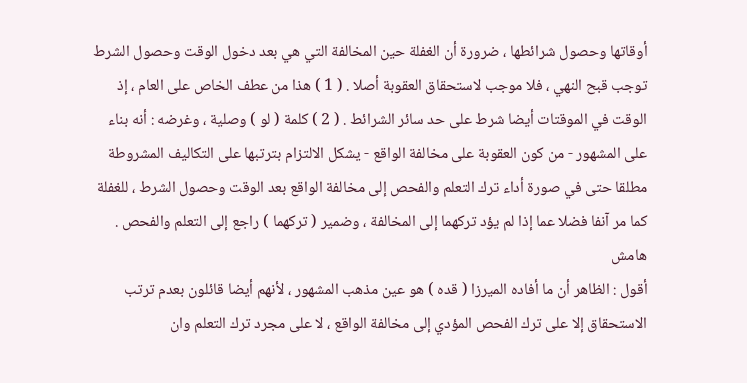أوقاتها وحصول شرائطها ، ضرورة أن الغفلة حين المخالفة التي هي بعد دخول الوقت وحصول الشرط توجب قبح النهي ، فلا موجب لاستحقاق العقوبة أصلا . ( 1 ) هذا من عطف الخاص على العام ، إذ الوقت في الموقتات أيضا شرط على حد سائر الشرائط . ( 2 ) كلمة ( لو ) وصلية ، وغرضه : أنه بناء على المشهور - من كون العقوبة على مخالفة الواقع - يشكل الالتزام بترتبها على التكاليف المشروطة مطلقا حتى في صورة أداء ترك التعلم والفحص إلى مخالفة الواقع بعد الوقت وحصول الشرط ، للغفلة كما مر آنفا فضلا عما إذا لم يؤد تركهما إلى المخالفة ، وضمير ( تركهما ) راجع إلى التعلم والفحص .
هامش
أقول : الظاهر أن ما أفاده الميرزا ( قده ) هو عين مذهب المشهور ، لأنهم أيضا قائلون بعدم ترتب الاستحقاق إلا على ترك الفحص المؤدي إلى مخالفة الواقع ، لا على مجرد ترك التعلم وان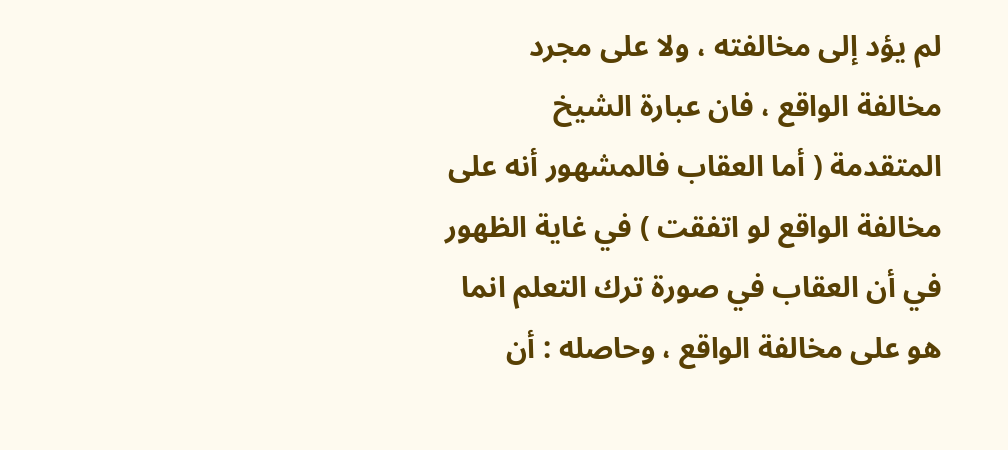لم يؤد إلى مخالفته ، ولا على مجرد مخالفة الواقع ، فان عبارة الشيخ المتقدمة ( أما العقاب فالمشهور أنه على مخالفة الواقع لو اتفقت ) في غاية الظهور في أن العقاب في صورة ترك التعلم انما هو على مخالفة الواقع ، وحاصله : أن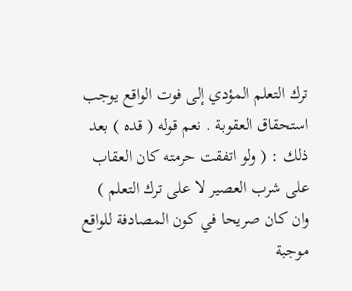ترك التعلم المؤدي إلى فوت الواقع يوجب استحقاق العقوبة . نعم قوله ( قده ) بعد ذلك : ( ولو اتفقت حرمته كان العقاب على شرب العصير لا على ترك التعلم ) وان كان صريحا في كون المصادفة للواقع موجبة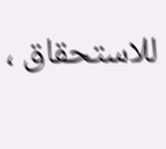للاستحقاق ،